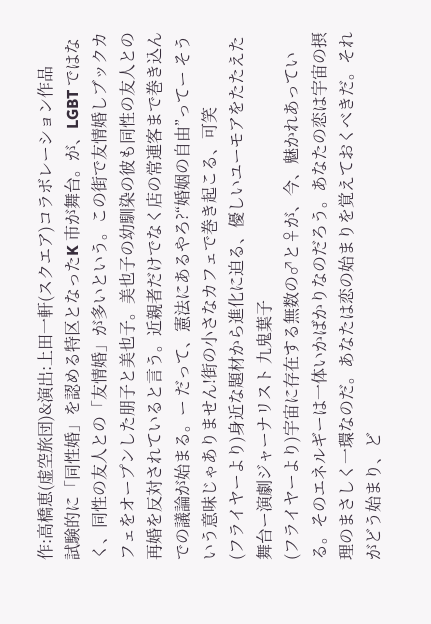作:高橋恵(虚空旅団)&演出:上田一軒(スクエア)コラボレーション作品
試験的に「同性婚」を認める特区となったK 市が舞台。が、LGBT ではなく、同性の友人との「友情婚」が多いという。この街で友情婚しブックカフェをオープンした朋子と美也子。美也子の幼馴染の彼も同性の友人との再婚を反対されていると言う。近親者だけでなく店の常連客まで巻き込んでの議論が始まる。ー だって、憲法にあるやろ?“婚姻の自由”ってー そういう意味じゃありません!街の小さなカフェで巻き起こる、可笑
(フライヤーより)身近な題材から進化に迫る、優しいユーモアをたたえた舞台ー演劇ジャーナリスト 九鬼葉子
(フライヤーより)宇宙に存在する無数の♂と♀が、今、魅かれあっている。そのエネルギーは一体いかばかりなのだろう。あなたの恋は宇宙の摂理のまさしく一環なのだ。あなたは恋の始まりを覚えておくべきだ。それがどう始まり、ど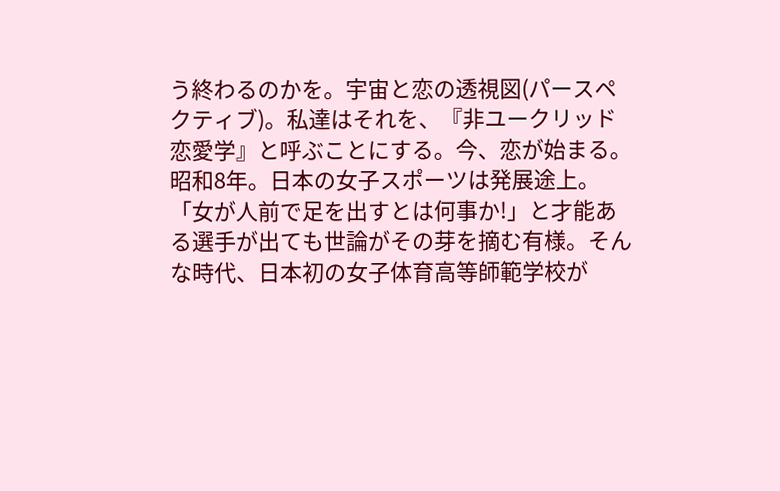う終わるのかを。宇宙と恋の透視図(パースペクティブ)。私達はそれを、『非ユークリッド恋愛学』と呼ぶことにする。今、恋が始まる。
昭和8年。日本の女子スポーツは発展途上。「女が人前で足を出すとは何事か!」と才能ある選手が出ても世論がその芽を摘む有様。そんな時代、日本初の女子体育高等師範学校が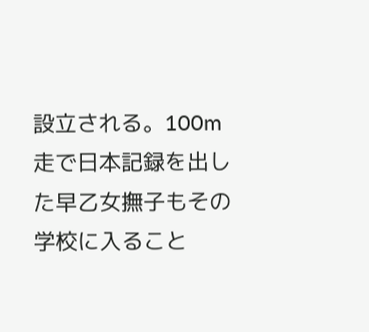設立される。100m走で日本記録を出した早乙女撫子もその学校に入ること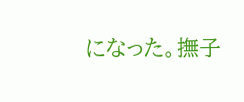になった。撫子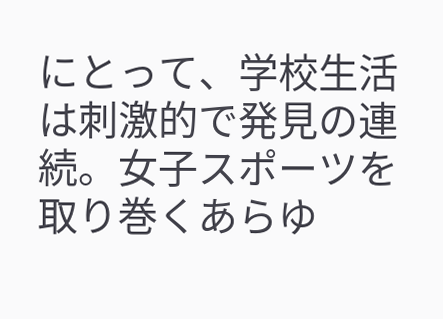にとって、学校生活は刺激的で発見の連続。女子スポーツを取り巻くあらゆ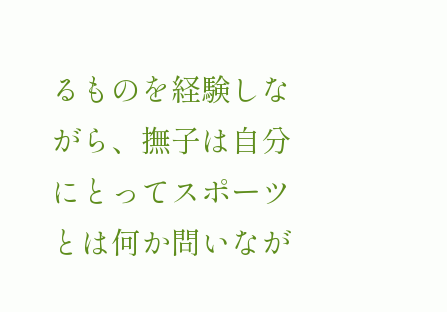るものを経験しながら、撫子は自分にとってスポーツとは何か問いなが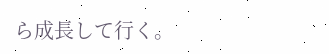ら成長して行く。